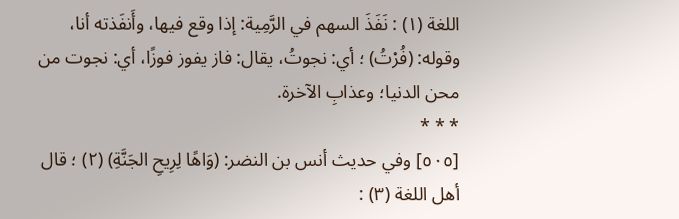اللغة (١) : نَفَذَ السهم في الرَّمِية: إذا وقع فيها، وأَنفَذته أنا، وقوله: (فُرْتُ) ؛ أي: نجوتُ، يقال: فاز يفوز فوزًا، أي: نجوت من محن الدنيا؛ وعذابِ الآخرة.
* * *
[٥٠٥] وفي حديث أنس بن النضر: (وَاهًا لِرِيحِ الجَنَّةِ) (٢) ؛ قال أهل اللغة (٣) :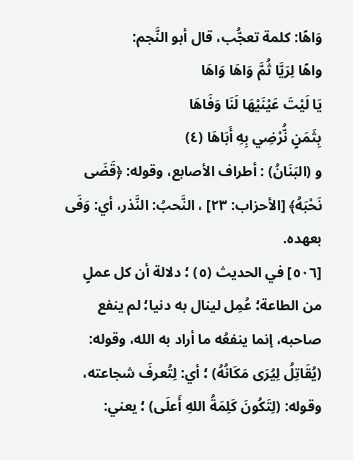وَاهًا: كلمة تعجُّب، قال أبو النَّجم:
واهًا لِرَيَّا ثُمَّ وَاهَا وَاهَا
يَا لَيْتَ عَيْنَيْهَا لَنَا وَفَاهَا
بِثَمَنٍ نُّرْضِي بِهِ أَبَاهَا (٤)
و (البَنَانُ) : أطراف الأصابع، وقوله: ﴿قَضَى نَحْبَهُ﴾ [الأحزاب: ٢٣] ، النَّحبُ: النَّذر، أي: وَفَى بعهده.
[٥٠٦] في الحديث (٥) ؛ دلالة أن كل عملٍ من الطاعة؛ عُمِل لينال به دنيا؛ لم ينفع صاحبه، إنما ينفعُه ما أراد به الله، وقوله: (يُقَاتِلُ لِيُرَى مَكَانُهُ) ؛ أي: لِتُعرفَ شجاعته، وقوله: (لِتَكُونَ كَلِمَةُ اللهِ أَعلَى) ؛ يعني: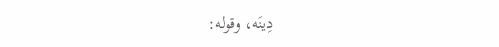دِينَه، وقوله: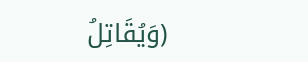(وَيُقَاتِلُ